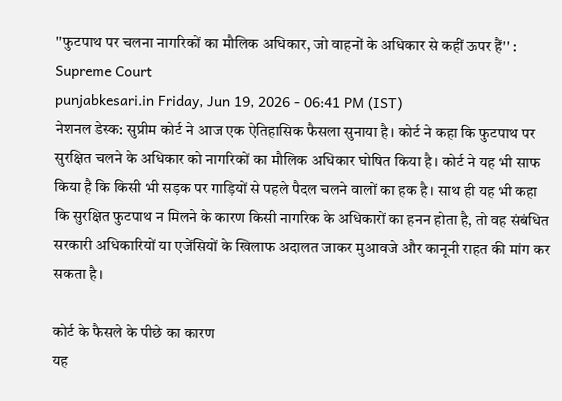''फुटपाथ पर चलना नागरिकों का मौलिक अधिकार, जो वाहनों के अधिकार से कहीं ऊपर हैं'' : Supreme Court
punjabkesari.in Friday, Jun 19, 2026 - 06:41 PM (IST)
नेशनल डेस्क: सुप्रीम कोर्ट ने आज एक ऐतिहासिक फैसला सुनाया है। कोर्ट ने कहा कि फुटपाथ पर सुरक्षित चलने के अधिकार को नागरिकों का मौलिक अधिकार घोषित किया है। कोर्ट ने यह भी साफ किया है कि किसी भी सड़क पर गाड़ियों से पहले पैदल चलने वालों का हक है। साथ ही यह भी कहा कि सुरक्षित फुटपाथ न मिलने के कारण किसी नागरिक के अधिकारों का हनन होता है, तो वह संबंधित सरकारी अधिकारियों या एजेंसियों के खिलाफ अदालत जाकर मुआवजे और कानूनी राहत की मांग कर सकता है।

कोर्ट के फैसले के पीछे का कारण
यह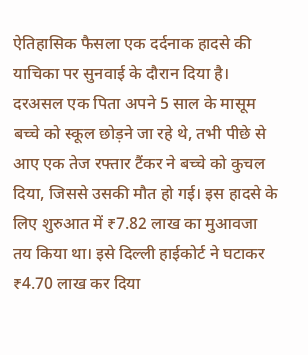ऐतिहासिक फैसला एक दर्दनाक हादसे की याचिका पर सुनवाई के दौरान दिया है। दरअसल एक पिता अपने 5 साल के मासूम बच्चे को स्कूल छोड़ने जा रहे थे, तभी पीछे से आए एक तेज रफ्तार टैंकर ने बच्चे को कुचल दिया, जिससे उसकी मौत हो गई। इस हादसे के लिए शुरुआत में ₹7.82 लाख का मुआवजा तय किया था। इसे दिल्ली हाईकोर्ट ने घटाकर ₹4.70 लाख कर दिया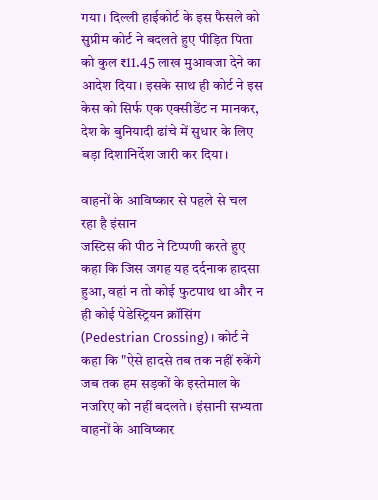गया। दिल्ली हाईकोर्ट के इस फैसले को सुप्रीम कोर्ट ने बदलते हुए पीड़ित पिता को कुल ₹11.45 लाख मुआवजा देने का आदेश दिया। इसके साथ ही कोर्ट ने इस केस को सिर्फ एक एक्सीडेंट न मानकर, देश के बुनियादी ढांचे में सुधार के लिए बड़ा दिशानिर्देश जारी कर दिया।

वाहनों के आविष्कार से पहले से चल रहा है इंसान
जस्टिस की पीठ ने टिप्पणी करते हुए कहा कि जिस जगह यह दर्दनाक हादसा हुआ, वहां न तो कोई फुटपाथ था और न ही कोई पेडेस्ट्रियन क्रॉसिंग (Pedestrian Crossing)। कोर्ट ने कहा कि "ऐसे हादसे तब तक नहीं रुकेंगे जब तक हम सड़कों के इस्तेमाल के नजरिए को नहीं बदलते। इंसानी सभ्यता वाहनों के आविष्कार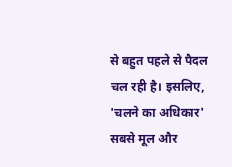से बहुत पहले से पैदल चल रही है। इसलिए, 'चलने का अधिकार' सबसे मूल और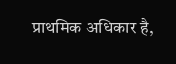प्राथमिक अधिकार है,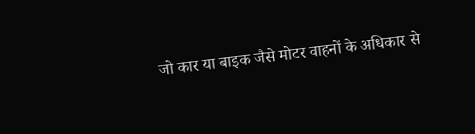जो कार या बाइक जैसे मोटर वाहनों के अधिकार से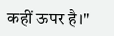कहीं ऊपर है।"